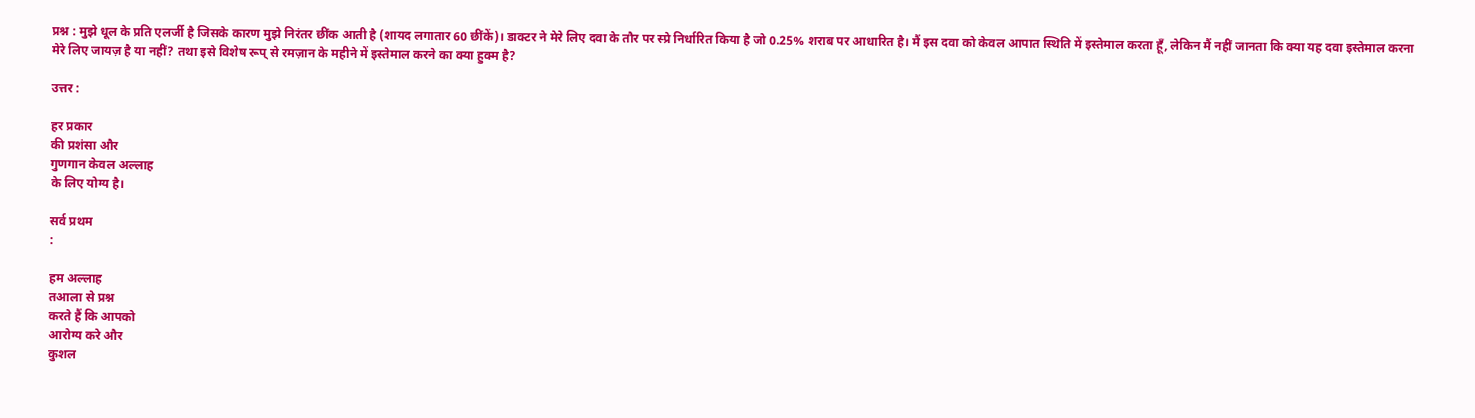प्रश्न : मुझे धूल के प्रति एलर्जी है जिसके कारण मुझे निरंतर छींक आती है (शायद लगातार 60 छींकें)। डाक्टर ने मेरे लिए दवा के तौर पर स्प्रे निर्धारित किया है जो 0.25% शराब पर आधारित है। मैं इस दवा को केवल आपात स्थिति में इस्तेमाल करता हूँ, लेकिन मैं नहीं जानता कि क्या यह दवा इस्तेमाल करना मेरे लिए जायज़ है या नहीं? तथा इसे विशेष रूप् से रमज़ान के महीने में इस्तेमाल करने का क्या हुक्म है?

उत्तर :

हर प्रकार
की प्रशंसा और
गुणगान केवल अल्लाह
के लिए योग्य है।

सर्व प्रथम
:

हम अल्लाह
तआला से प्रश्न
करते हैं कि आपको
आरोग्य करे और
कुशल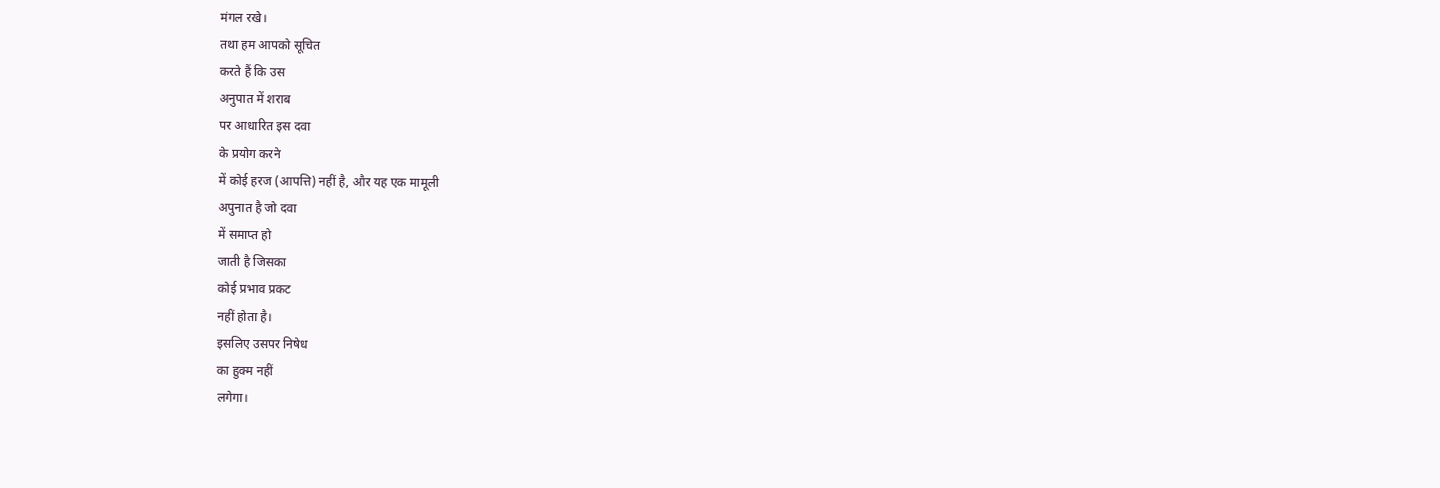मंगल रखे।
तथा हम आपको सूचित
करते हैं कि उस
अनुपात में शराब
पर आधारित इस दवा
के प्रयोग करने
में कोई हरज (आपत्ति) नहीं है, और यह एक मामूली
अपुनात है जो दवा
में समाप्त हो
जाती है जिसका
कोई प्रभाव प्रकट
नहीं होता है।
इसलिए उसपर निषेध
का हुक्म नहीं
लगेगा।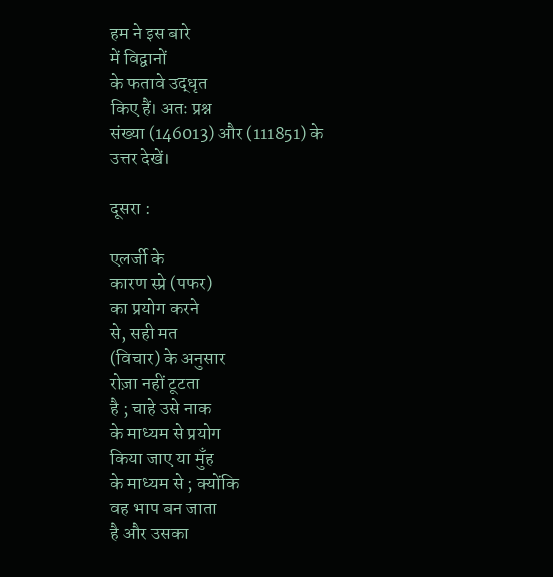हम ने इस बारे
में विद्वानों
के फतावे उद्धृत
किए हैं। अतः प्रश्न
संख्या (146013) और (111851) के
उत्तर देखें।

दूसरा :

एलर्जी के
कारण स्प्रे (पफर)
का प्रयोग करने
से, सही मत
(विचार) के अनुसार
रोज़ा नहीं टूटता
है ; चाहे उसे नाक
के माध्यम से प्रयोग
किया जाए या मुँह
के माध्यम से ; क्योंकि
वह भाप बन जाता
है और उसका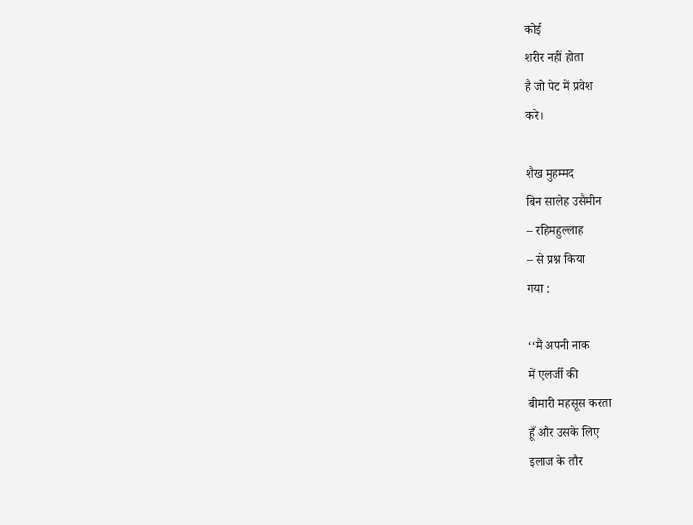कोई
शरीर नहीं होता
है जो पेट में प्रवेश
करे।

शैख मुहम्मद
बिन सालेह उसैमीन
– रहिमहुल्लाह
– से प्रश्न किया
गया :

‘‘मैं अपनी नाक
में एलर्जी की
बीमारी महसूस करता
हूँ और उसके लिए
इलाज के तौर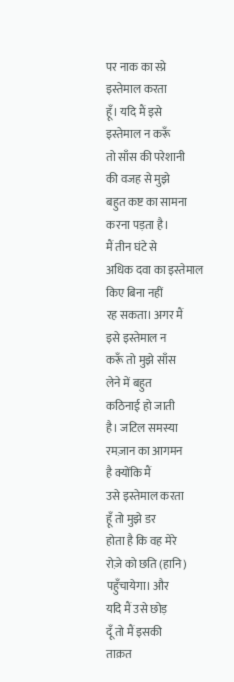पर नाक का स्प्रे
इस्तेमाल करता
हूँ। यदि मैं इसे
इस्तेमाल न करूँ
तो साँस की परेशानी
की वजह से मुझे
बहुत कष्ट का सामना
करना पड़ता है।
मैं तीन घंटे से
अधिक दवा का इस्तेमाल
किए बिना नहीं
रह सकता। अगर मैं
इसे इस्तेमाल न
करूँ तो मुझे साँस
लेने में बहुत
कठिनाई हो जाती
है। जटिल समस्या
रमज़ान का आगमन
है क्योंकि मैं
उसे इस्तेमाल करता
हूँ तो मुझे डर
होता है कि वह मेरे
रोज़े को छति (हानि)
पहुँचायेगा। और
यदि मैं उसे छोड़
दूँ तो मैं इसकी
ताक़त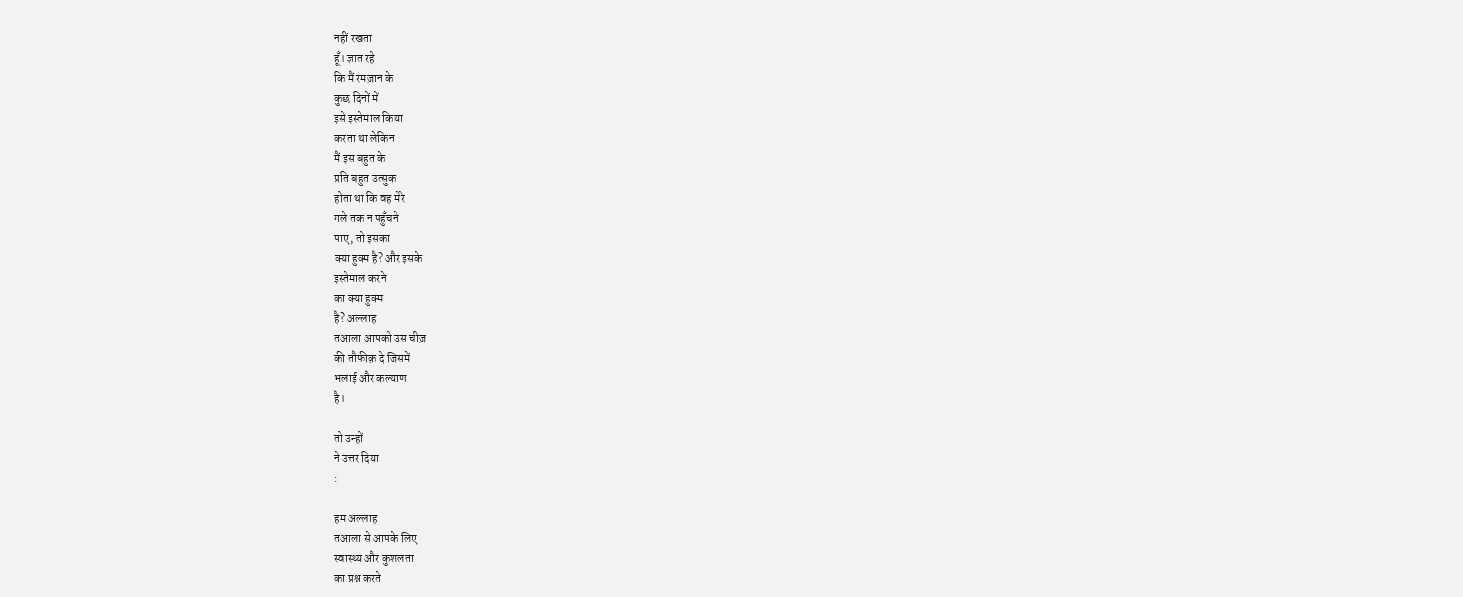नहीं रखता
हूँ। ज्ञात रहे
कि मैं रमज़ान के
कुछ दिनों में
इसे इस्तेमाल किया
करता था लेकिन
मैं इस बहुत के
प्रति बहुत उत्सुक
होता था कि वह मेरे
गले तक न पहुँचने
पाए, तो इसका
क्या हुक्म है? और इसके
इस्तेमाल करने
का क्या हुक्म
है? अल्लाह
तआला आपको उस चीज़
की तौफीक़ दे जिसमें
भलाई और कल्याण
है।

तो उन्हों
ने उत्तर दिया
:

हम अल्लाह
तआला से आपके लिए
स्वास्थ्य और कुशलता
का प्रश्न करते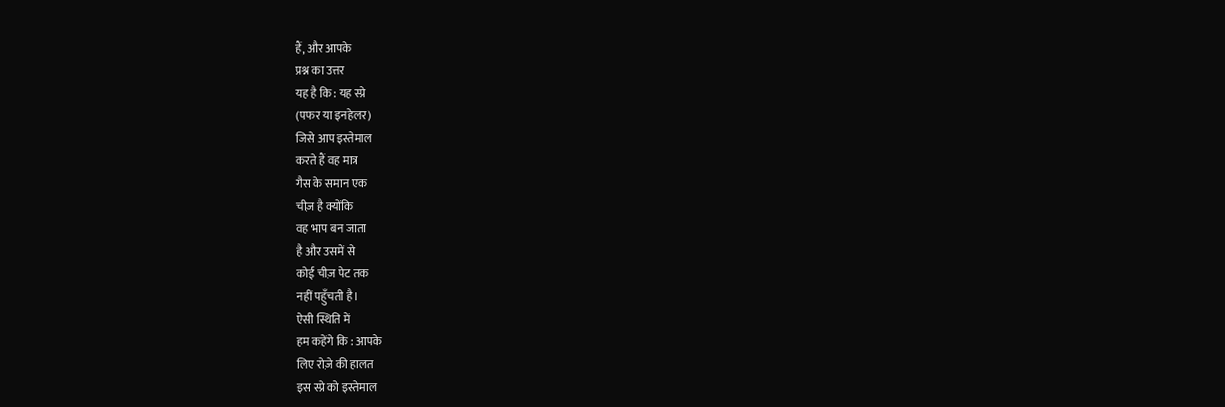हैं, और आपके
प्रश्न का उत्तर
यह है कि : यह स्प्रे
(पफर या इनहेलर)
जिसे आप इस्तेमाल
करते हैं वह मात्र
गैस के समान एक
चीज़ है क्योंकि
वह भाप बन जाता
है और उसमें से
कोई चीज़ पेट तक
नहीं पहुँचती है।
ऐसी स्थिति में
हम कहेंगे कि : आपके
लिए रोज़े की हालत
इस स्प्रे को इस्तेमाल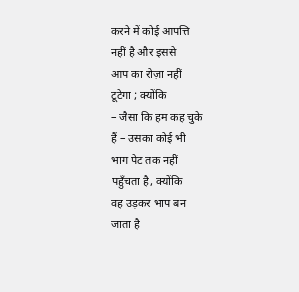करने में कोई आपत्ति
नहीं है और इससे
आप का रोज़ा नहीं
टूटेगा ; क्योंकि
– जैसा कि हम कह चुके
हैं – उसका कोई भी
भाग पेट तक नहीं
पहुँचता है, क्योंकि
वह उड़कर भाप बन
जाता है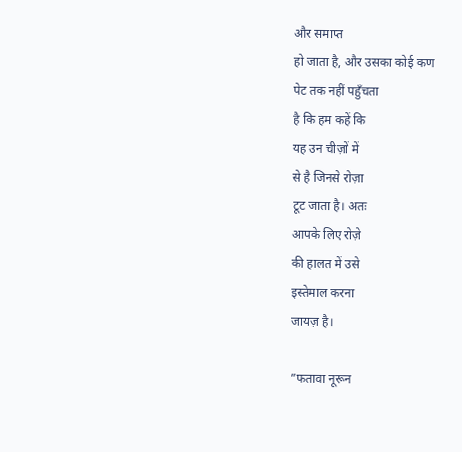और समाप्त
हो जाता है, और उसका कोई कण
पेट तक नहीं पहुँचता
है कि हम कहें कि
यह उन चीज़ों में
से है जिनसे रोज़ा
टूट जाता है। अतः
आपके लिए रोज़े
की हालत में उसे
इस्तेमाल करना
जायज़ है।

”फतावा नूरून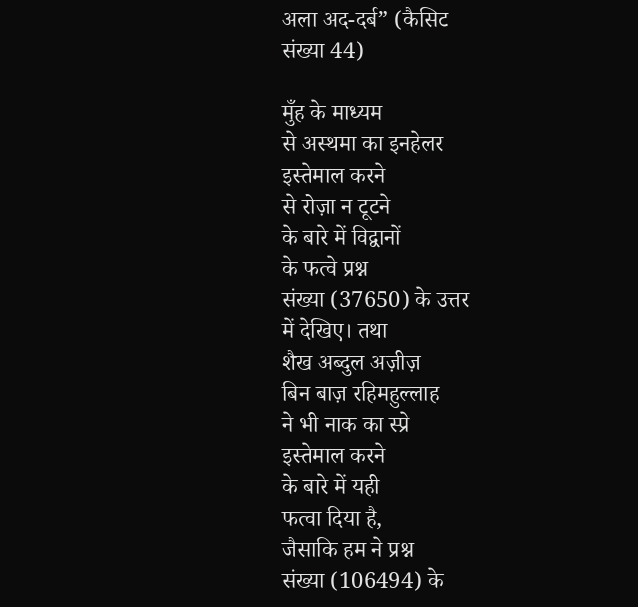अला अद-दर्ब” (कैसिट
संख्या 44)

मुँह के माध्यम
से अस्थमा का इनहेलर
इस्तेमाल करने
से रोज़ा न टूटने
के बारे में विद्वानों
के फत्वे प्रश्न
संख्या (37650) के उत्तर
में देखिए। तथा
शैख अब्दुल अज़ीज़
बिन बाज़ रहिमहुल्लाह
ने भी नाक का स्प्रे
इस्तेमाल करने
के बारे में यही
फत्वा दिया है,
जैसाकि हम ने प्रश्न
संख्या (106494) के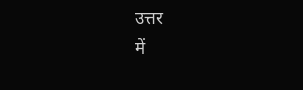उत्तर
में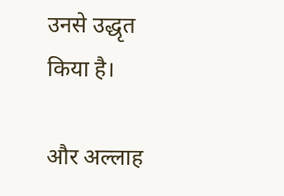उनसे उद्धृत
किया है।

और अल्लाह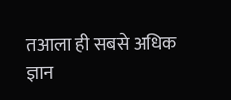तआला ही सबसे अधिक
ज्ञान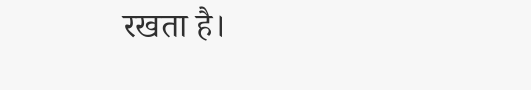रखता है।